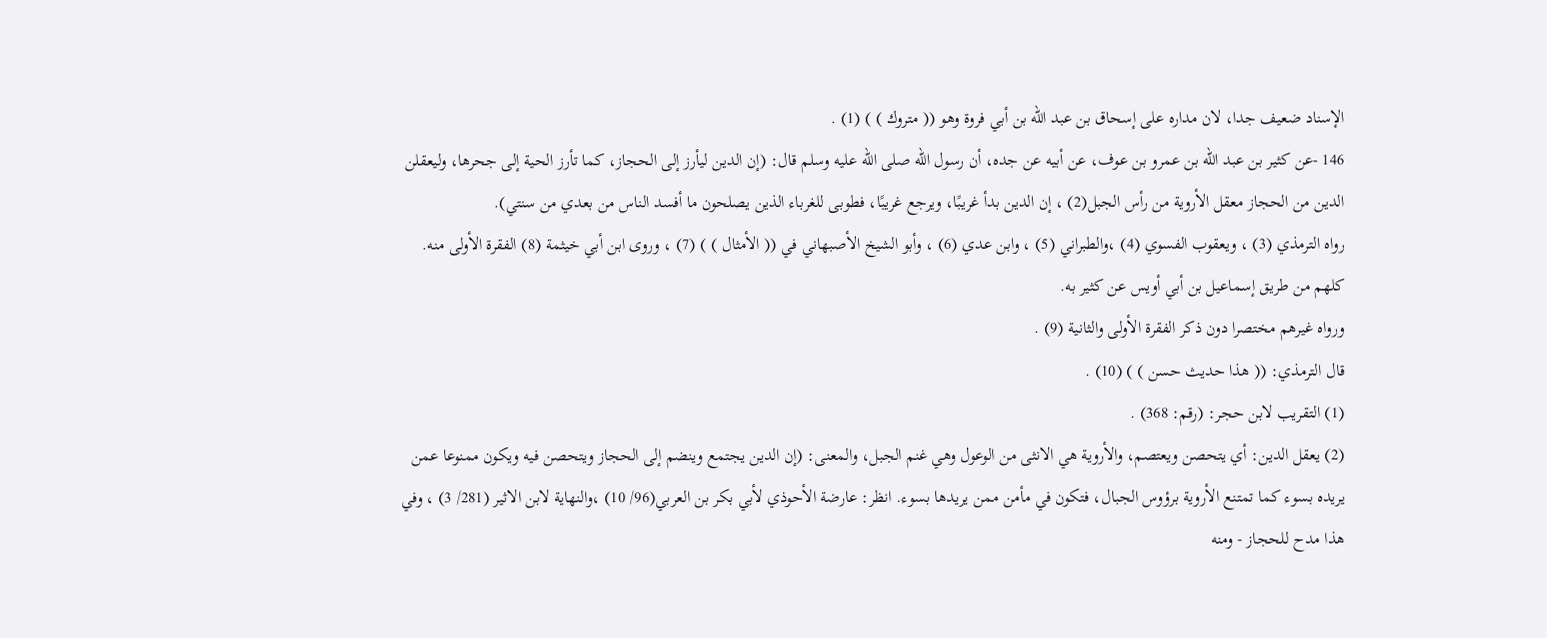الإسناد ضعيف جدا، لان مداره على إسحاق بن عبد الله بن أبي فروة وهو (( متروك ) ) (1) .
146 -عن كثير بن عبد الله بن عمرو بن عوف، عن أبيه عن جده، أن رسول الله صلى الله عليه وسلم قال: (إن الدين ليأرز إلى الحجاز، كما تأرز الحية إلى جحرها، وليعقلن الدين من الحجاز معقل الأروية من رأس الجبل(2) ، إن الدين بدأ غريبًا، ويرجع غريبًا، فطوبى للغرباء الذين يصلحون ما أفسد الناس من بعدي من سنتي).
رواه الترمذي (3) ، ويعقوب الفسوي (4) ،والطبراني (5) ، وابن عدي (6) ، وأبو الشيخ الأصبهاني في (( الأمثال ) ) (7) ، وروى ابن أبي خيثمة (8) الفقرة الأولى منه.
كلهم من طريق إسماعيل بن أبي أويس عن كثير به.
ورواه غيرهم مختصرا دون ذكر الفقرة الأولى والثانية (9) .
قال الترمذي: (( هذا حديث حسن ) ) (10) .
(1) التقريب لابن حجر: (رقم: 368) .
(2) يعقل الدين: أي يتحصن ويعتصم، والأروية هي الانثى من الوعول وهي غنم الجبل، والمعنى: (إن الدين يجتمع وينضم إلى الحجاز ويتحصن فيه ويكون ممنوعا عمن يريده بسوء كما تمتنع الأروية برؤوس الجبال، فتكون في مأمن ممن يريدها بسوء. انظر: عارضة الأحوذي لأبي بكر بن العربي(96/ 10) ،والنهاية لابن الاثير (281/ 3) ، وفي هذا مدح للحجاز - ومنه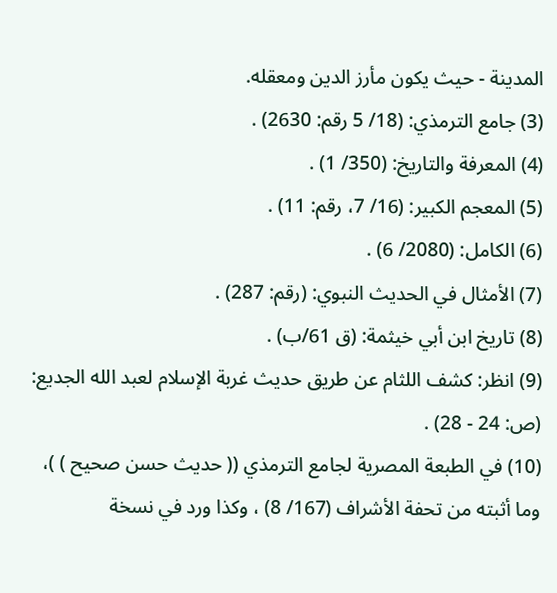المدينة - حيث يكون مأرز الدين ومعقله.
(3) جامع الترمذي: (18/ 5 رقم: 2630) .
(4) المعرفة والتاريخ: (350/ 1) .
(5) المعجم الكبير: (16/ 7، رقم: 11) .
(6) الكامل: (2080/ 6) .
(7) الأمثال في الحديث النبوي: (رقم: 287) .
(8) تاريخ ابن أبي خيثمة: (ق 61/ب) .
(9) انظر: كشف اللثام عن طريق حديث غربة الإسلام لعبد الله الجديع: (ص: 24 - 28) .
(10) في الطبعة المصرية لجامع الترمذي (( حديث حسن صحيح ) )، وما أثبته من تحفة الأشراف (167/ 8) ، وكذا ورد في نسخة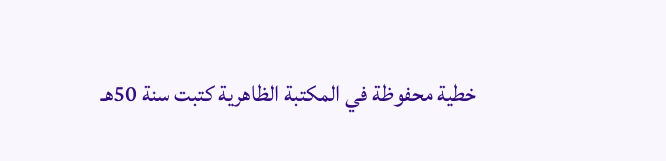خطية محفوظة في المكتبة الظاهرية كتبت سنة 50هـ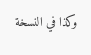وكذا في النسخة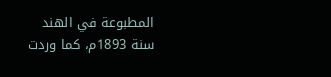المطبوعة في الهند سنة 1893م، كما وردت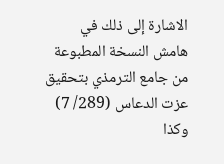الاشارة إلى ذلك في هامش النسخة المطبوعة من جامع الترمذي بتحقيق عزت الدعاس (289/ 7) وكذا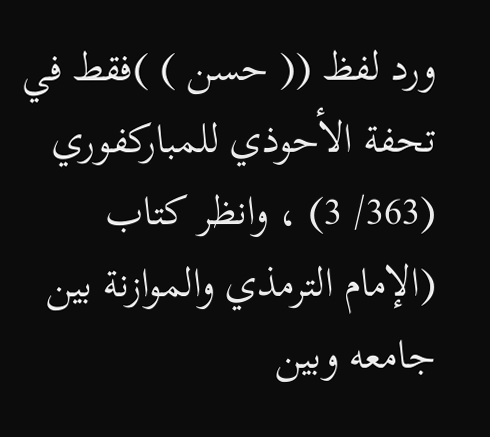ورد لفظ (( حسن ) )فقط في تحفة الأحوذي للمباركفوري (363/ 3) ، وانظر كتاب (الإمام الترمذي والموازنة بين جامعه وبين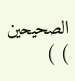الصحيحين ) )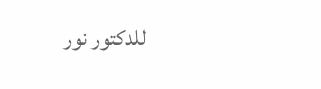للدكتور نور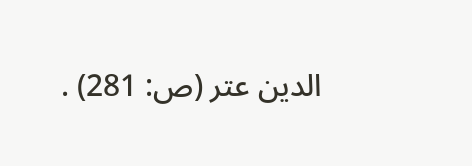الدين عتر (ص: 281) .